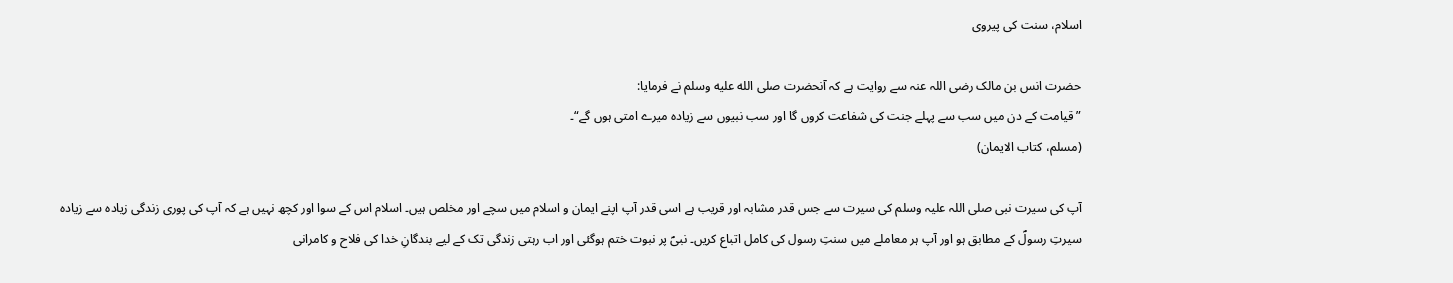اسلام، سنت کی پیروی

حضرت انس بن مالک رضی اللہ عنہ سے روایت ہے کہ آنحضرت صلى الله عليه وسلم نے فرمایا:
” قیامت کے دن میں سب سے پہلے جنت کی شفاعت کروں گا اور سب نبیوں سے زیادہ میرے امتی ہوں گے“۔
(مسلم، کتاب الایمان)

آپ کی سیرت نبی صلی اللہ علیہ وسلم کی سیرت سے جس قدر مشابہ اور قریب ہے اسی قدر آپ اپنے ایمان و اسلام میں سچے اور مخلص ہیں۔ اسلام اس کے سوا اور کچھ نہیں ہے کہ آپ کی پوری زندگی زیادہ سے زیادہ سیرتِ رسولؐ کے مطابق ہو اور آپ ہر معاملے میں سنتِ رسول کی کامل اتباع کریں۔ نبیؐ پر نبوت ختم ہوگئی اور اب رہتی زندگی تک کے لیے بندگانِ خدا کی فلاح و کامرانی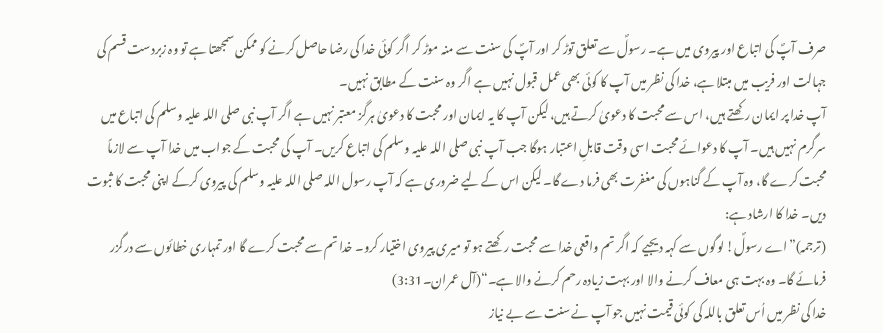صرف آپؐ کی اتباع اور پیروی میں ہے۔ رسولؐ سے تعلق توڑ کر اور آپؐ کی سنت سے منہ موڑ کر اگر کوئی خدا کی رضا حاصل کرنے کو ممکن سمجھتا ہے تو وہ زبردست قسم کی جہالت اور فریب میں مبتلا ہے، خدا کی نظر میں آپ کا کوئی بھی عمل قبول نہیں ہے اگر وہ سنت کے مطابق نہیں۔
آپ خدا پر ایمان رکھتے ہیں، اس سے محبت کا دعویٰ کرتے ہیں، لیکن آپ کا یہ ایمان اور محبت کا دعویٰ ہرگز معتبر نہیں ہے اگر آپ نبی صلی اللہ علیہ وسلم کی اتباع میں سرگرم نہیں ہیں۔ آپ کا دعوائے محبت اسی وقت قابلِ اعتبار ہوگا جب آپ نبی صلی اللہ علیہ وسلم کی اتباع کریں۔ آپ کی محبت کے جواب میں خدا آپ سے لازماً محبت کرے گا، وہ آپ کے گناہوں کی مغفرت بھی فرما دے گا۔ لیکن اس کے لیے ضروری ہے کہ آپ رسول اللہ صلی اللہ علیہ وسلم کی پیروی کرکے اپنی محبت کا ثبوت دیں۔ خدا کا ارشاد ہے:
(ترجمہ)”اے رسولؐ! لوگوں سے کہہ دیجیے کہ اگر تم واقعی خدا سے محبت رکھتے ہو تو میری پیروی اختیار کرو۔ خدا تم سے محبت کرے گا اور تمہاری خطائوں سے درگزر فرمائے گا۔ وہ بہت ہی معاف کرنے والا اور بہت زیادہ رحم کرنے والا ہے۔“(آل عمران۔3:31)
خدا کی نظر میں اُس تعلق باللہ کی کوئی قیمت نہیں جو آپ نے سنت سے بے نیاز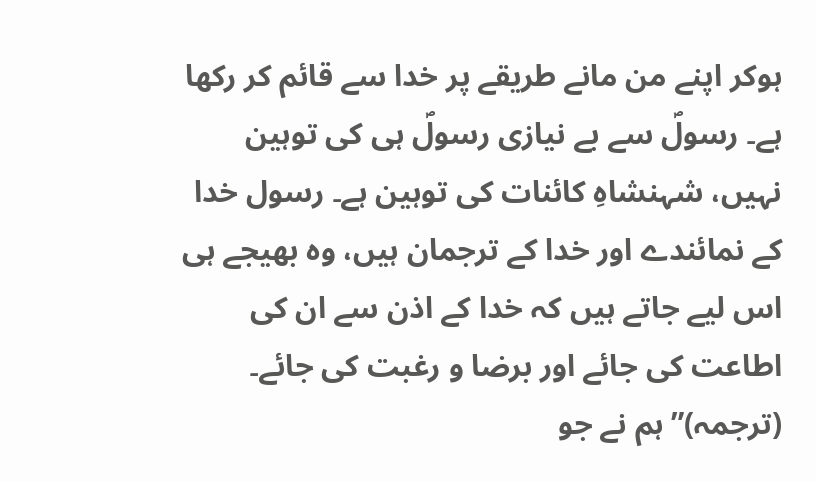ہوکر اپنے من مانے طریقے پر خدا سے قائم کر رکھا ہے۔ رسولؐ سے بے نیازی رسولؐ ہی کی توہین نہیں، شہنشاہِ کائنات کی توہین ہے۔ رسول خدا کے نمائندے اور خدا کے ترجمان ہیں، وہ بھیجے ہی اس لیے جاتے ہیں کہ خدا کے اذن سے ان کی اطاعت کی جائے اور برضا و رغبت کی جائے۔
(ترجمہ)”ہم نے جو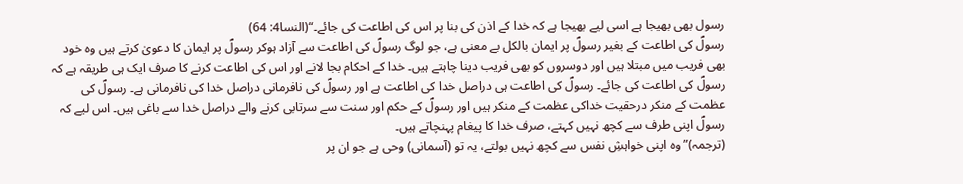رسول بھی بھیجا ہے اسی لیے بھیجا ہے کہ خدا کے اذن کی بنا پر اس کی اطاعت کی جائے۔“(النسا4: 64)
رسولؐ کی اطاعت کے بغیر رسولؐ پر ایمان بالکل بے معنی ہے، جو لوگ رسولؐ کی اطاعت سے آزاد ہوکر رسولؐ پر ایمان کا دعویٰ کرتے ہیں وہ خود بھی فریب میں مبتلا ہیں اور دوسروں کو بھی فریب دینا چاہتے ہیں۔ خدا کے احکام بجا لانے اور اس کی اطاعت کرنے کا صرف ایک ہی طریقہ ہے کہ رسولؐ کی اطاعت کی جائے۔ رسولؐ کی اطاعت ہی دراصل خدا کی اطاعت ہے اور رسولؐ کی نافرمانی دراصل خدا کی نافرمانی ہے۔ رسولؐ کی عظمت کے منکر درحقیت خداکی عظمت کے منکر ہیں اور رسولؐ کے حکم اور سنت سے سرتابی کرنے والے دراصل خدا سے باغی ہیں۔ اس لیے کہ رسولؐ اپنی طرف سے کچھ نہیں کہتے، صرف خدا کا پیغام پہنچاتے ہیں۔
(ترجمہ)”وہ اپنی خواہشِ نفس سے کچھ نہیں بولتے، یہ تو (آسمانی) وحی ہے جو ان پر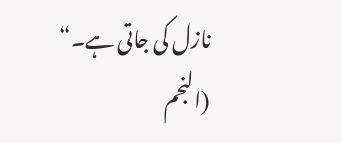نازل کی جاتی ہے۔“ (النجم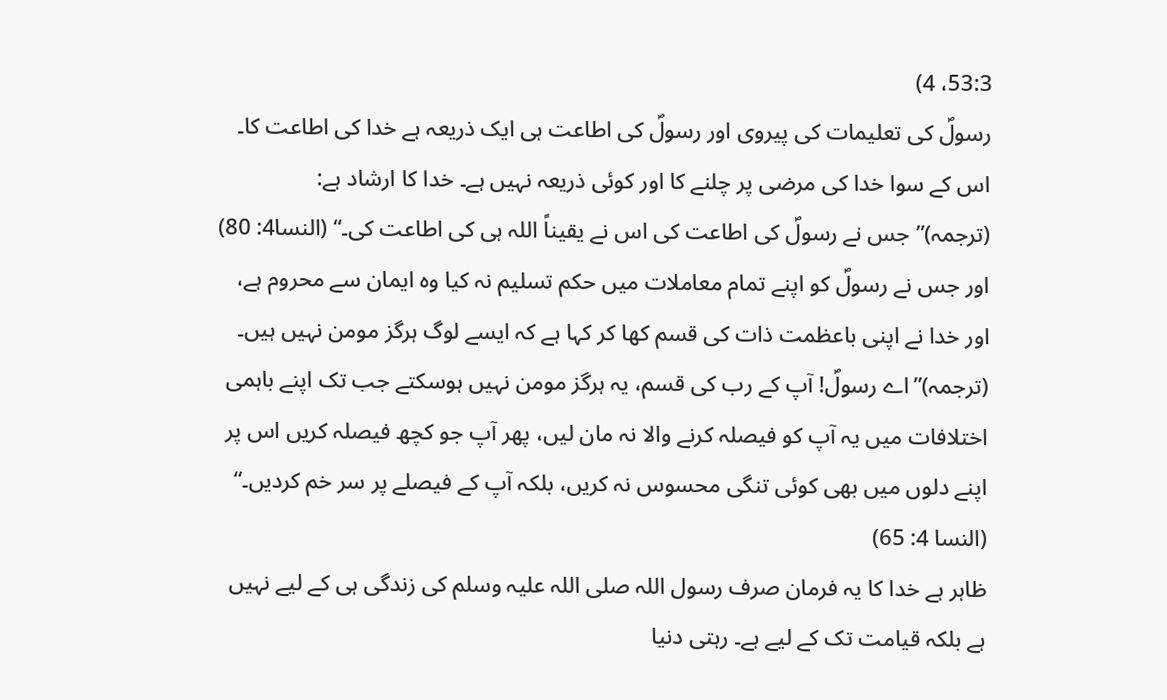53:3، 4)
رسولؐ کی تعلیمات کی پیروی اور رسولؐ کی اطاعت ہی ایک ذریعہ ہے خدا کی اطاعت کا۔ اس کے سوا خدا کی مرضی پر چلنے کا اور کوئی ذریعہ نہیں ہے۔ خدا کا ارشاد ہے:
(ترجمہ)”جس نے رسولؐ کی اطاعت کی اس نے یقیناً اللہ ہی کی اطاعت کی۔“ (النسا4: 80)
اور جس نے رسولؐ کو اپنے تمام معاملات میں حکم تسلیم نہ کیا وہ ایمان سے محروم ہے، اور خدا نے اپنی باعظمت ذات کی قسم کھا کر کہا ہے کہ ایسے لوگ ہرگز مومن نہیں ہیں۔
(ترجمہ)”اے رسولؐ! آپ کے رب کی قسم، یہ ہرگز مومن نہیں ہوسکتے جب تک اپنے باہمی اختلافات میں یہ آپ کو فیصلہ کرنے والا نہ مان لیں، پھر آپ جو کچھ فیصلہ کریں اس پر اپنے دلوں میں بھی کوئی تنگی محسوس نہ کریں، بلکہ آپ کے فیصلے پر سر خم کردیں۔“ (النسا 4: 65)
ظاہر ہے خدا کا یہ فرمان صرف رسول اللہ صلی اللہ علیہ وسلم کی زندگی ہی کے لیے نہیں ہے بلکہ قیامت تک کے لیے ہے۔ رہتی دنیا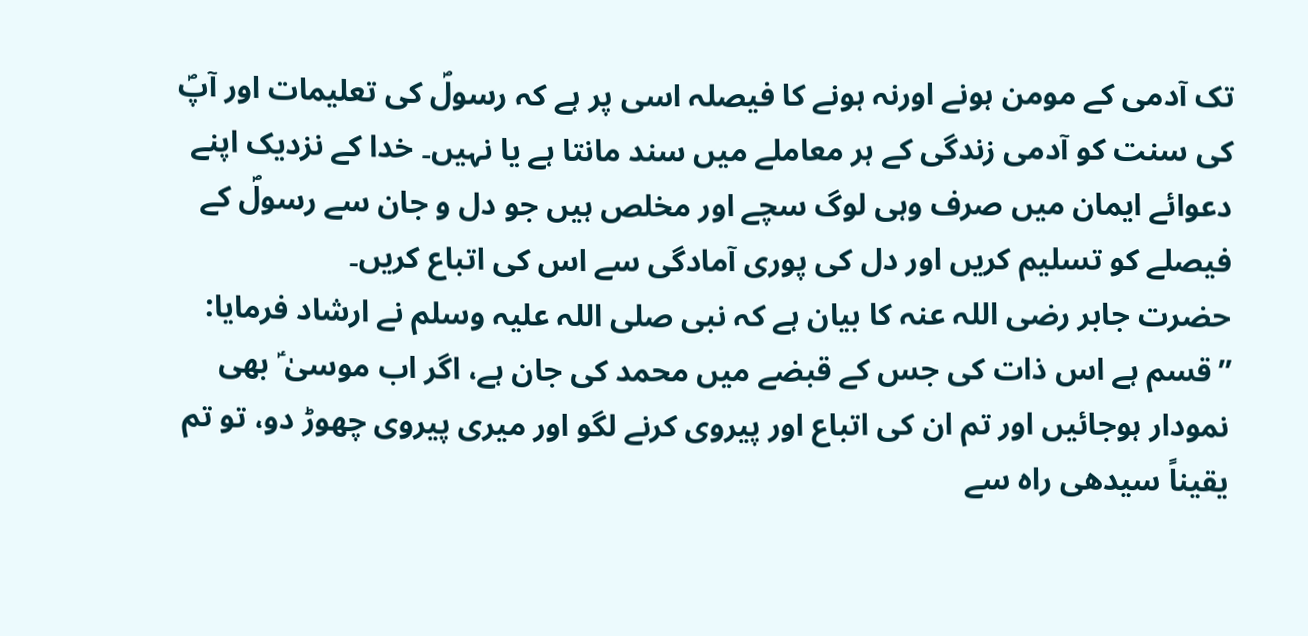تک آدمی کے مومن ہونے اورنہ ہونے کا فیصلہ اسی پر ہے کہ رسولؐ کی تعلیمات اور آپؐ کی سنت کو آدمی زندگی کے ہر معاملے میں سند مانتا ہے یا نہیں۔ خدا کے نزدیک اپنے دعوائے ایمان میں صرف وہی لوگ سچے اور مخلص ہیں جو دل و جان سے رسولؐ کے فیصلے کو تسلیم کریں اور دل کی پوری آمادگی سے اس کی اتباع کریں۔
حضرت جابر رضی اللہ عنہ کا بیان ہے کہ نبی صلی اللہ علیہ وسلم نے ارشاد فرمایا:
”قسم ہے اس ذات کی جس کے قبضے میں محمد کی جان ہے، اگر اب موسیٰ ؑ بھی نمودار ہوجائیں اور تم ان کی اتباع اور پیروی کرنے لگو اور میری پیروی چھوڑ دو، تو تم یقیناً سیدھی راہ سے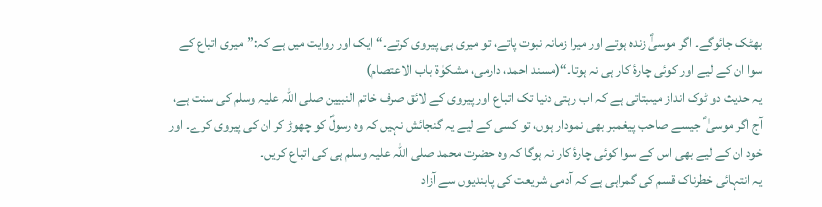بھٹک جائوگے۔ اگر موسیٰؑ زندہ ہوتے اور میرا زمانہ نبوت پاتے، تو میری ہی پیروی کرتے۔“ ایک اور روایت میں ہے کہ:”میری اتباع کے سوا ان کے لیے اور کوئی چارۂ کار ہی نہ ہوتا۔“(مسند احمد، دارمی، مشکوٰۃ باب الاعتصام)
یہ حدیث دو ٹوک انداز میںبتاتی ہے کہ اب رہتی دنیا تک اتباع اور پیروی کے لائق صرف خاتم النبیین صلی اللہ علیہ وسلم کی سنت ہے، آج اگر موسیٰ ؑ جیسے صاحب پیغمبر بھی نمودار ہوں، تو کسی کے لیے یہ گنجائش نہیں کہ وہ رسولؐ کو چھوڑ کر ان کی پیروی کرے۔ اور خود ان کے لیے بھی اس کے سوا کوئی چارۂ کار نہ ہوگا کہ وہ حضرت محمد صلی اللہ علیہ وسلم ہی کی اتباع کریں۔
یہ انتہائی خطرناک قسم کی گمراہی ہے کہ آدمی شریعت کی پابندیوں سے آزاد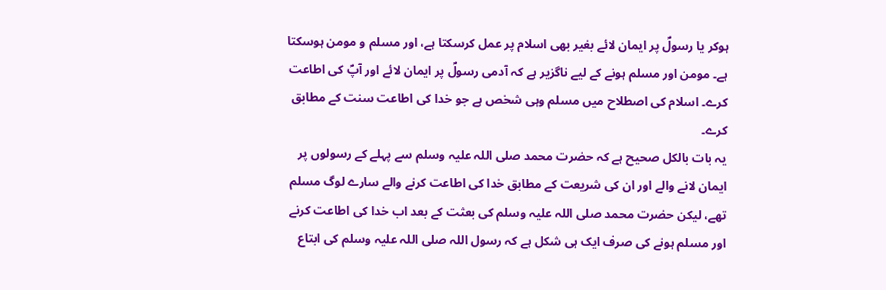ہوکر یا رسولؐ پر ایمان لائے بغیر بھی اسلام پر عمل کرسکتا ہے، اور مسلم و مومن ہوسکتا ہے۔ مومن اور مسلم ہونے کے لیے ناگزیر ہے کہ آدمی رسولؐ پر ایمان لائے اور آپؐ کی اطاعت کرے۔ اسلام کی اصطلاح میں مسلم وہی شخص ہے جو خدا کی اطاعت سنت کے مطابق کرے۔
یہ بات بالکل صحیح ہے کہ حضرت محمد صلی اللہ علیہ وسلم سے پہلے کے رسولوں پر ایمان لانے والے اور ان کی شریعت کے مطابق خدا کی اطاعت کرنے والے سارے لوگ مسلم تھے، لیکن حضرت محمد صلی اللہ علیہ وسلم کی بعثت کے بعد اب خدا کی اطاعت کرنے اور مسلم ہونے کی صرف ایک ہی شکل ہے کہ رسول اللہ صلی اللہ علیہ وسلم کی ابتاع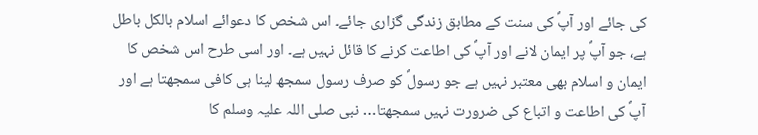کی جائے اور آپؐ کی سنت کے مطابق زندگی گزاری جائے۔ اس شخص کا دعوائے اسلام بالکل باطل ہے، جو آپؐ پر ایمان لانے اور آپؐ کی اطاعت کرنے کا قائل نہیں ہے۔ اور اسی طرح اس شخص کا ایمان و اسلام بھی معتبر نہیں ہے جو رسولؐ کو صرف رسول سمجھ لینا ہی کافی سمجھتا ہے اور آپؐ کی اطاعت و اتباع کی ضرورت نہیں سمجھتا… نبی صلی اللہ علیہ وسلم کا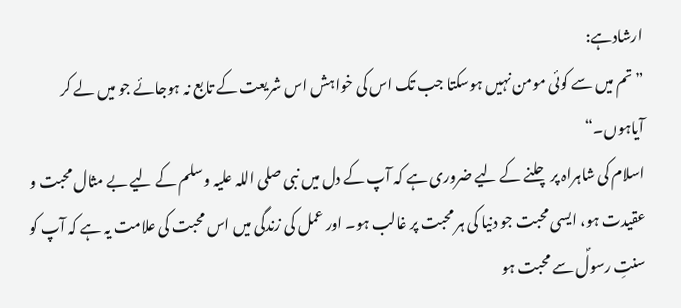ارشادہے:
”تم میں سے کوئی مومن نہیں ہوسکتا جب تک اس کی خواہش اس شریعت کے تابع نہ ہوجائے جو میں لے کر آیاہوں۔“
اسلام کی شاہراہ پر چلنے کے لیے ضروری ہے کہ آپ کے دل میں نبی صلی اللہ علیہ وسلم کے لیے بے مثال محبت و عقیدت ہو، ایسی محبت جو دنیا کی ہر محبت پر غالب ہو۔ اور عمل کی زندگی میں اس محبت کی علامت یہ ہے کہ آپ کو سنتِ رسولؐ سے محبت ہو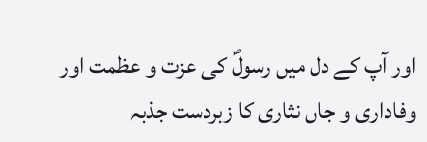اور آپ کے دل میں رسولؐ کی عزت و عظمت اور وفاداری و جاں نثاری کا زبردست جذبہ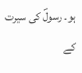ہو۔ رسولؐ کی سیرت کے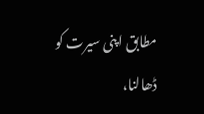مطابق اپنی سیرت کو ڈھالنا،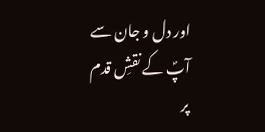اور دل و جان سے آپؐ کے نقشِ قدم پر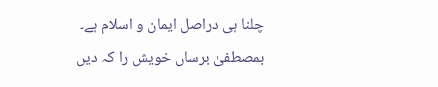چلنا ہی دراصل ایمان و اسلام ہے۔
بمصطفیٰ برساں خویش را کہ دیں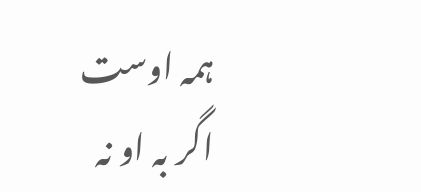ہمہ اوست
اگر بہ او نہ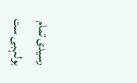رسیدی تمام بولہبی ست